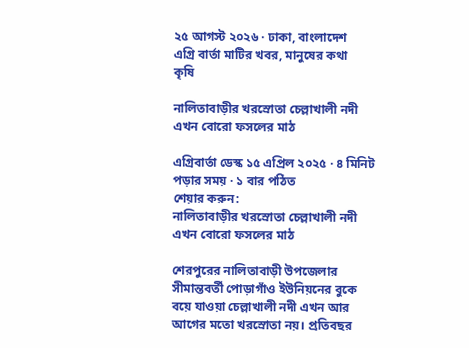২৫ আগস্ট ২০২৬ · ঢাকা, বাংলাদেশ
এগ্রি বার্তা মাটির খবর, মানুষের কথা
কৃষি

নালিতাবাড়ীর খরস্রোতা চেল্লাখালী নদী এখন বোরো ফসলের মাঠ

এগ্রিবার্তা ডেস্ক ১৫ এপ্রিল ২০২৫ · ৪ মিনিট পড়ার সময় · ১ বার পঠিত
শেয়ার করুন:
নালিতাবাড়ীর খরস্রোতা চেল্লাখালী নদী এখন বোরো ফসলের মাঠ

শেরপুরের নালিতাবাড়ী উপজেলার সীমান্তবর্তী পোড়াগাঁও ইউনিয়নের বুকে বয়ে যাওয়া চেল্লাখালী নদী এখন আর আগের মতো খরস্রোতা নয়। প্রতিবছর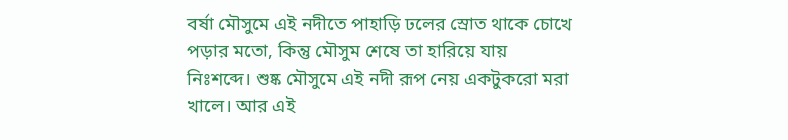বর্ষা মৌসুমে এই নদীতে পাহাড়ি ঢলের স্রোত থাকে চোখে পড়ার মতো, কিন্তু মৌসুম শেষে তা হারিয়ে যায় নিঃশব্দে। শুষ্ক মৌসুমে এই নদী রূপ নেয় একটুকরো মরা খালে। আর এই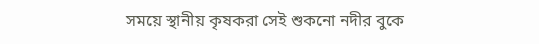সময়ে স্থানীয় কৃষকরা সেই শুকনো নদীর বুকে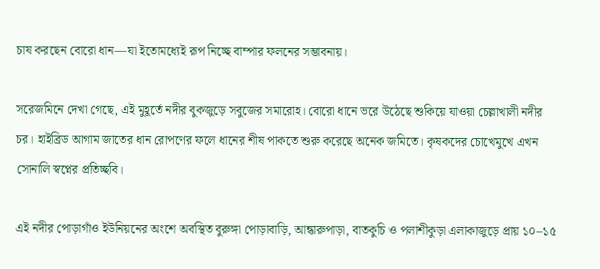চাষ করছেন বোরো ধান—যা ইতোমধ্যেই রূপ নিচ্ছে বাম্পার ফলনের সম্ভাবনায়।

সরেজমিনে দেখা গেছে, এই মুহূর্তে নদীর বুকজুড়ে সবুজের সমারোহ। বোরো ধানে ভরে উঠেছে শুকিয়ে যাওয়া চেল্লাখালী নদীর চর। হাইব্রিড আগাম জাতের ধান রোপণের ফলে ধানের শীষ পাকতে শুরু করেছে অনেক জমিতে। কৃষকদের চোখেমুখে এখন সোনালি স্বপ্নের প্রতিচ্ছবি।

এই নদীর পোড়াগাঁও ইউনিয়নের অংশে অবস্থিত বুরুঙ্গা পোড়াবাড়ি, আন্ধারুপাড়া, বাতকুচি ও পলাশীকুড়া এলাকাজুড়ে প্রায় ১০–১৫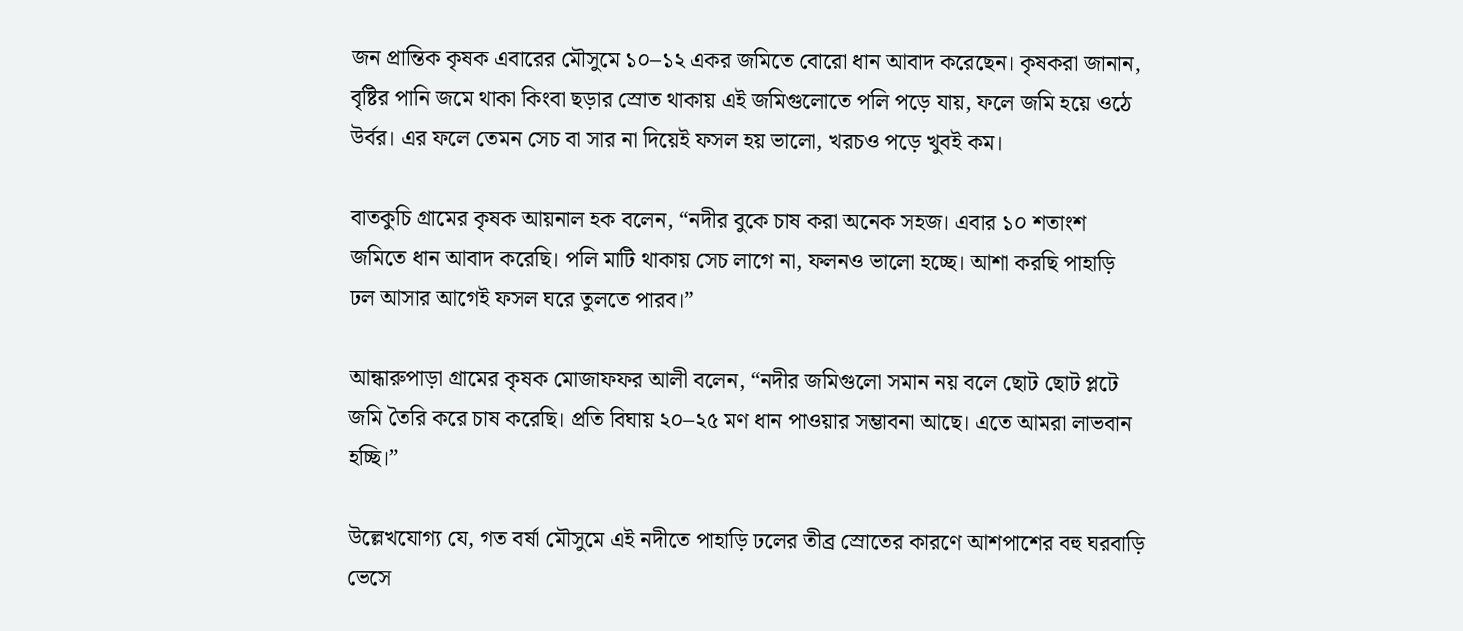জন প্রান্তিক কৃষক এবারের মৌসুমে ১০–১২ একর জমিতে বোরো ধান আবাদ করেছেন। কৃষকরা জানান, বৃষ্টির পানি জমে থাকা কিংবা ছড়ার স্রোত থাকায় এই জমিগুলোতে পলি পড়ে যায়, ফলে জমি হয়ে ওঠে উর্বর। এর ফলে তেমন সেচ বা সার না দিয়েই ফসল হয় ভালো, খরচও পড়ে খুবই কম।

বাতকুচি গ্রামের কৃষক আয়নাল হক বলেন, “নদীর বুকে চাষ করা অনেক সহজ। এবার ১০ শতাংশ জমিতে ধান আবাদ করেছি। পলি মাটি থাকায় সেচ লাগে না, ফলনও ভালো হচ্ছে। আশা করছি পাহাড়ি ঢল আসার আগেই ফসল ঘরে তুলতে পারব।”

আন্ধারুপাড়া গ্রামের কৃষক মোজাফফর আলী বলেন, “নদীর জমিগুলো সমান নয় বলে ছোট ছোট প্লটে জমি তৈরি করে চাষ করেছি। প্রতি বিঘায় ২০–২৫ মণ ধান পাওয়ার সম্ভাবনা আছে। এতে আমরা লাভবান হচ্ছি।”

উল্লেখযোগ্য যে, গত বর্ষা মৌসুমে এই নদীতে পাহাড়ি ঢলের তীব্র স্রোতের কারণে আশপাশের বহু ঘরবাড়ি ভেসে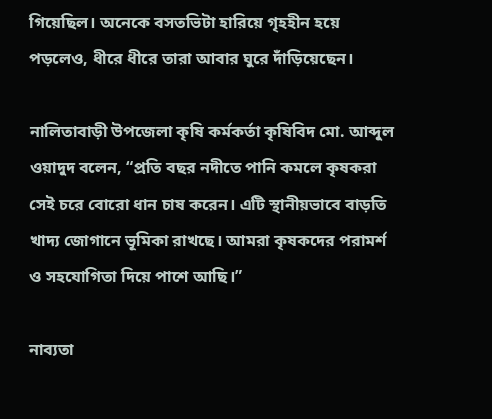গিয়েছিল। অনেকে বসতভিটা হারিয়ে গৃহহীন হয়ে পড়লেও, ধীরে ধীরে তারা আবার ঘুরে দাঁড়িয়েছেন।

নালিতাবাড়ী উপজেলা কৃষি কর্মকর্তা কৃষিবিদ মো. আব্দুল ওয়াদুদ বলেন, “প্রতি বছর নদীতে পানি কমলে কৃষকরা সেই চরে বোরো ধান চাষ করেন। এটি স্থানীয়ভাবে বাড়তি খাদ্য জোগানে ভূমিকা রাখছে। আমরা কৃষকদের পরামর্শ ও সহযোগিতা দিয়ে পাশে আছি।”

নাব্যতা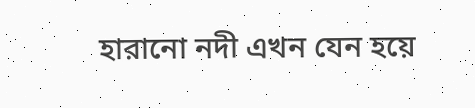হারানো নদী এখন যেন হয়ে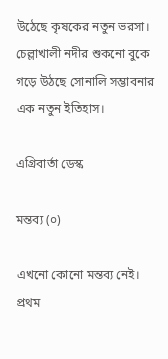উঠেছে কৃষকের নতুন ভরসা। চেল্লাখালী নদীর শুকনো বুকে গড়ে উঠছে সোনালি সম্ভাবনার এক নতুন ইতিহাস।

এগ্রিবার্তা ডেস্ক

মন্তব্য (০)

এখনো কোনো মন্তব্য নেই। প্রথম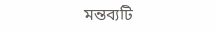মন্তব্যটি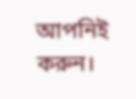আপনিই করুন।